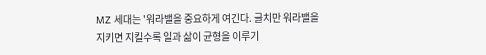MZ 세대는 '워라밸을 중요하게 여긴다. 글치만 워라밸을 지키면 지킬수록 일과 삶이 균형을 이루기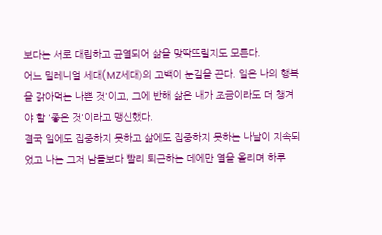보다는 서로 대립하고 균열되어 삶을 맞딱뜨릴지도 모른다.
어느 밀레니얼 세대(MZ세대)의 고백이 눈길을 끈다. 일은 나의 행복을 갉아먹는 나쁜 것'이고, 그에 반해 삶은 내가 조금이라도 더 챙겨야 할 '좋은 것'이라고 맹신했다.
결국 일에도 집중하지 못하고 삶에도 집중하지 못하는 나날이 지속되었고 나는 그저 남들보다 빨리 퇴근하는 데에만 열을 올리며 하루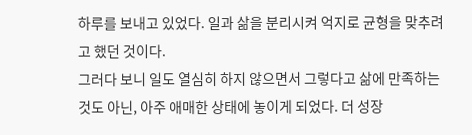하루를 보내고 있었다. 일과 삶을 분리시켜 억지로 균형을 맞추려고 했던 것이다.
그러다 보니 일도 열심히 하지 않으면서 그렇다고 삶에 만족하는 것도 아닌, 아주 애매한 상태에 놓이게 되었다. 더 성장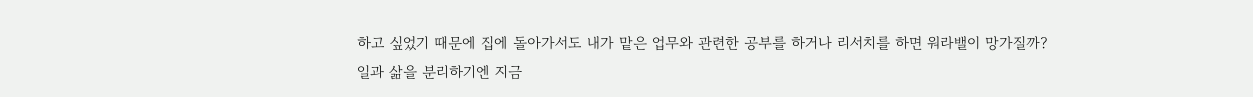하고 싶었기 때문에 집에 돌아가서도 내가 맡은 업무와 관련한 공부를 하거나 리서치를 하면 워라밸이 망가질까?
일과 삶을 분리하기엔 지금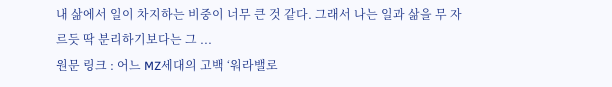내 삶에서 일이 차지하는 비중이 너무 큰 것 같다. 그래서 나는 일과 삶을 무 자르듯 딱 분리하기보다는 그 ...
원문 링크 : 어느 MZ세대의 고백 ‘워라밸로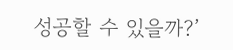성공할 수 있을까?’